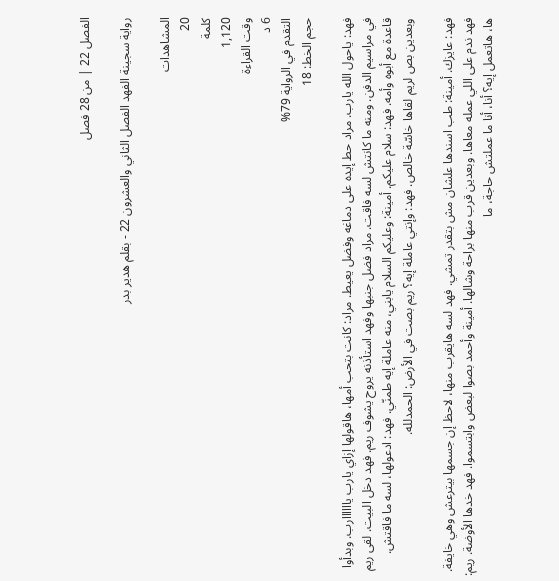الفصل 22 | من 28 فصل

رواية سجينة الفهد الفصل الثاني والعشرون 22 - بقلم هدير بدر

المشاهدات
20
كلمة
1,120
وقت القراءة
6 د
التقدم في الرواية 79%
حجم الخط: 18

فهد: ياحول الله يارب. مراد حط إيده على دماغه وفضل يعيط. مراد: كانت بتحب أمها، هاقولها إزاي يارب ياااااارب. وبدأوا في مراسيم الدفن. ومنه ما كانتش لسه فاقت. مراد فضل جنبها وفهد استأذنه يروح يشوف ريم. فهد دخل البيت. لقى ريم قاعدة مع أبوه وأمه. فهد: سلام عليكم. أمينة: وعليكم السلام يابني، منه عاملة إيه طمنّي. فهد: ادعولها، لسه ما فاقتش. وبعدين بص لريم لقاها خاسّة خالص. فهد: وإنتي عاملة إيه؟ ريم بصت في الأرض: الحمدلله.

فهد: عايزك. أمينة: طب اسندها علشان مش بتقدر تمشي. فهد لسه هايقرب منها، لاحظ إن جسمها بيترعش وهي خايفة. فهد ندم على اللي عمله معاها. وبعدين قرب منها براحة وشالها. أمينة وأحمد بصوا لبعض وابتسموا. فهد خدها الأوضة. ريم: ها، هاتعمل إيه؟ أنا، أنا ما عملتش حاجة، ما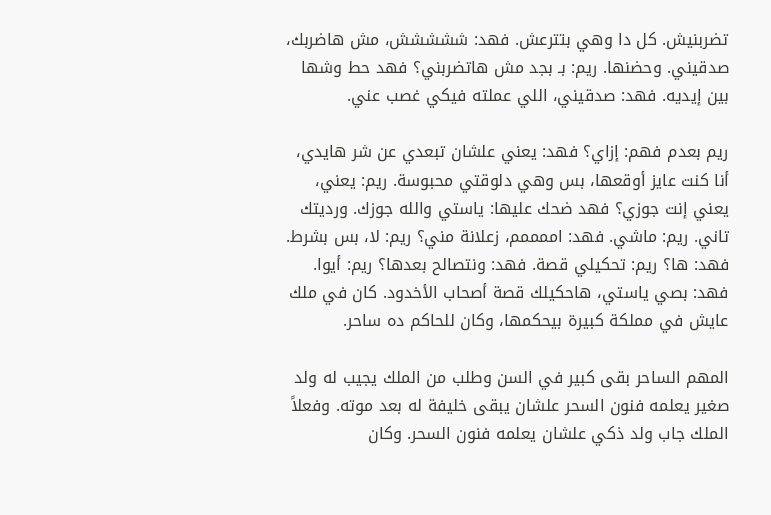تضربنيش. كل دا وهي بتترعش. فهد: ششششش، مش هاضربك، صدقيني. وحضنها. ريم: بـ بجد مش هاتضربني؟ فهد حط وشها بين إيديه. فهد: صدقيني، اللي عملته فيكي غصب عني.

ريم بعدم فهم: إزاي؟ فهد: يعني علشان تبعدي عن شر هايدي، أنا كنت عايز أوقعها، بس وهي دلوقتي محبوسة. ريم: يعني، يعني إنت جوزي؟ فهد ضحك عليها: ياستي والله جوزك. ورديتك تاني. ريم: ماشي. فهد: اممممم، زعلانة مني؟ ريم: لا، بس بشرط. فهد: ها؟ ريم: تحكيلي قصة. فهد: ونتصالح بعدها؟ ريم: أيوا. فهد: بصي ياستي، هاحكيلك قصة أصحاب الأخدود. كان في ملك عايش في مملكة كبيرة بيحكمها، وكان للحاكم ده ساحر.

المهم الساحر بقى كبير في السن وطلب من الملك يجيب له ولد صغير يعلمه فنون السحر علشان يبقى خليفة له بعد موته. وفعلاً الملك جاب ولد ذكي علشان يعلمه فنون السحر. وكان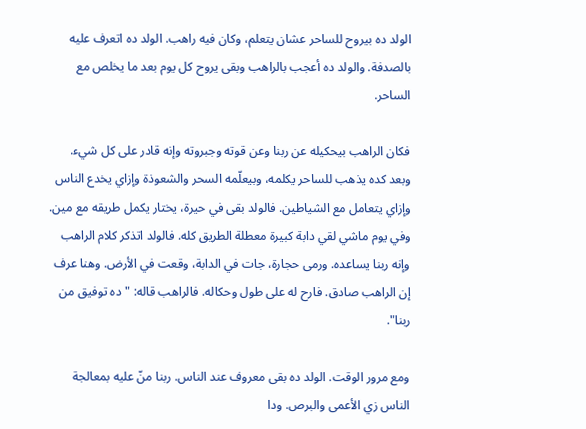الولد ده بيروح للساحر عشان يتعلم، وكان فيه راهب. الولد ده اتعرف عليه بالصدفة. والولد ده أعجب بالراهب وبقى يروح كل يوم بعد ما يخلص مع الساحر.

فكان الراهب بيحكيله عن ربنا وعن قوته وجبروته وإنه قادر على كل شيء. وبعد كده يذهب للساحر يكلمه، وبيعلّمه السحر والشعوذة وإزاي يخدع الناس وإزاي يتعامل مع الشياطين. فالولد بقى في حيرة، يختار يكمل طريقه مع مين. وفي يوم ماشي لقي دابة كبيرة معطلة الطريق كله. فالولد اتذكر كلام الراهب وإنه ربنا يساعده. ورمى حجارة، جات في الدابة، وقعت في الأرض. وهنا عرف إن الراهب صادق. فارح له على طول وحكاله. فالراهب قاله: "ده توفيق من ربنا".

ومع مرور الوقت. الولد ده بقى معروف عند الناس. ربنا منّ عليه بمعالجة الناس زي الأعمى والبرص. ودا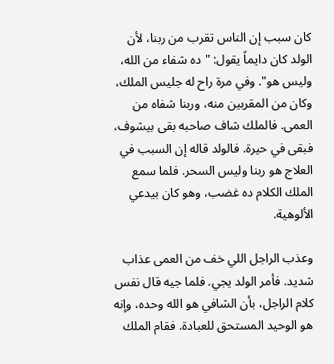كان سبب إن الناس تقرب من ربنا، لأن الولد كان دايماً يقول: "ده شفاء من الله، وليس هو". وفي مرة راح له جليس الملك، وكان من المقربين منه، وربنا شفاه من العمى. فالملك شاف صاحبه بقى بيشوف، فبقى في حيرة. فالولد قاله إن السبب في العلاج هو ربنا وليس السحر. فلما سمع الملك الكلام ده غضب، وهو كان بيدعي الألوهية.

وعذب الراجل اللي خف من العمى عذاب شديد. فأمر الولد يجي. فلما جيه قال نفس كلام الراجل، بأن الشافي هو الله وحده، وإنه هو الوحيد المستحق للعبادة. فقام الملك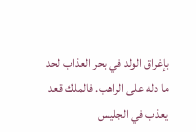بإغراق الولد في بحر العذاب لحد ما دله على الراهب. فالملك قعد يعذب في الجليس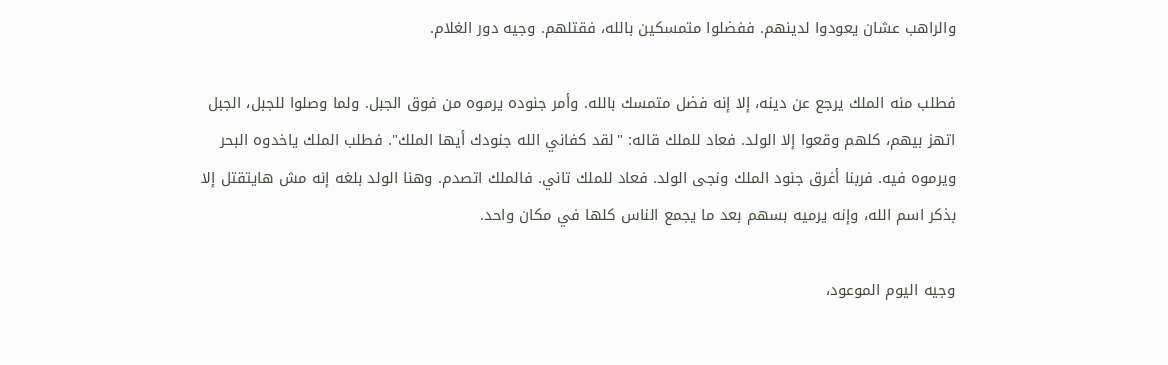والراهب عشان يعودوا لدينهم. ففضلوا متمسكين بالله، فقتلهم. وجيه دور الغلام.

فطلب منه الملك يرجع عن دينه، إلا إنه فضل متمسك بالله. وأمر جنوده يرموه من فوق الجبل. ولما وصلوا للجبل، الجبل اتهز بيهم، كلهم وقعوا إلا الولد. فعاد للملك قاله: "لقد كفاني الله جنودك أيها الملك". فطلب الملك ياخدوه البحر ويرموه فيه. فربنا أغرق جنود الملك ونجى الولد. فعاد للملك تاني. فالملك اتصدم. وهنا الولد بلغه إنه مش هايتقتل إلا بذكر اسم الله، وإنه يرميه بسهم بعد ما يجمع الناس كلها في مكان واحد.

وجيه اليوم الموعود،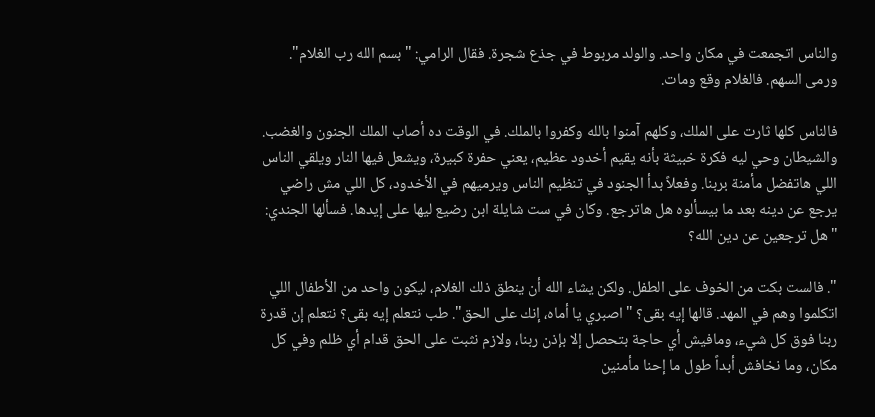والناس اتجمعت في مكان واحد. والولد مربوط في جذع شجرة. فقال الرامي: "بسم الله رب الغلام". ورمى السهم. فالغلام وقع ومات.

فالناس كلها ثارت على الملك، وكلهم آمنوا بالله وكفروا بالملك. في الوقت ده أصاب الملك الجنون والغضب. والشيطان وحي ليه فكرة خبيثة بأنه يقيم أخدود عظيم، يعني حفرة كبيرة، ويشعل فيها النار ويلقي الناس اللي هاتفضل مأمنة بربنا. وفعلاً بدأ الجنود في تنظيم الناس ويرميهم في الأخدود، كل اللي مش راضي يرجع عن دينه بعد ما بيسألوه هل هاترجع. وكان في ست شايلة ابن رضيع ليها على إيدها. فسألها الجندي: "هل ترجعين عن دين الله؟

". فالست بكت من الخوف على الطفل. ولكن يشاء الله أن ينطق ذلك الغلام، ليكون واحد من الأطفال اللي اتكلموا وهم في المهد. قالها إيه بقى؟ "اصبري يا أماه، إنك على الحق". طب نتعلم إيه بقى؟ نتعلم إن قدرة ربنا فوق كل شيء، ومافيش أي حاجة بتحصل إلا بإذن ربنا، ولازم نثبت على الحق قدام أي ظلم وفي كل مكان، وما نخافش أبداً طول ما إحنا مأمنين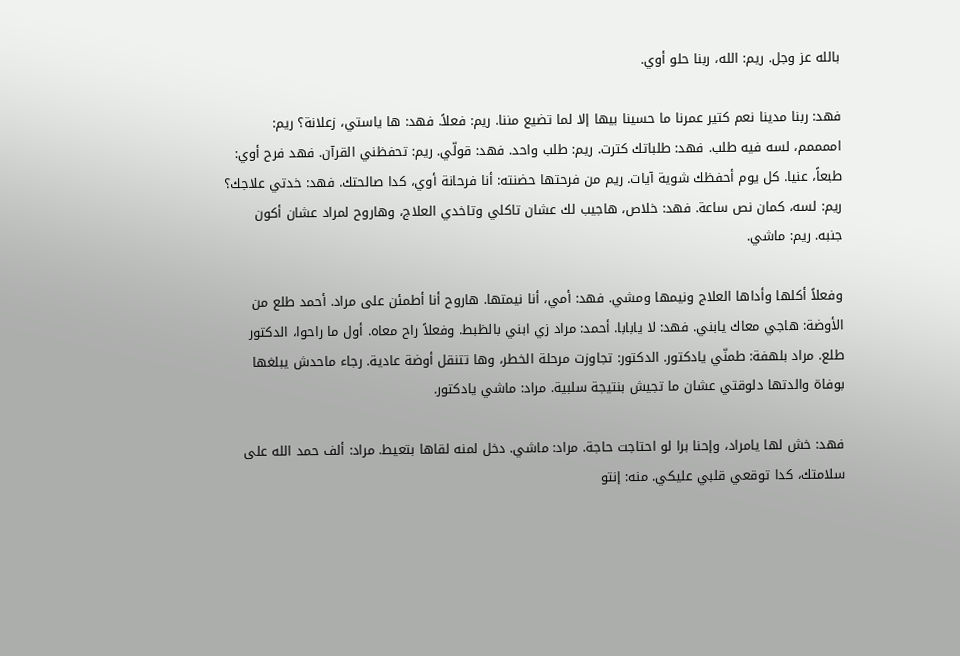بالله عز وجل. ريم: الله، ربنا حلو أوي.

فهد: ربنا مدينا نعم كتير عمرنا ما حسينا بيها إلا لما تضيع مننا. ريم: فعلاً. فهد: ها ياستي، زعلانة؟ ريم: اممممم، لسه فيه طلب. فهد: طلباتك كترت. ريم: طلب واحد. فهد: قولّي. ريم: تحفظني القرآن. فهد فرح أوي: طبعاً، عنيا. كل يوم أحفظك شوية آيات. ريم من فرحتها حضنته: أنا فرحانة أوي، كدا صالحتك. فهد: خدتي علاجك؟ ريم: لسه، كمان نص ساعة. فهد: خلاص، هاجيب لك عشان تاكلي وتاخدي العلاج، وهاروح لمراد عشان أكون جنبه. ريم: ماشي.

وفعلاً أكلها وأداها العلاج ونيمها ومشي. فهد: أمي، أنا نيمتها. هاروح أنا أطمئن على مراد. أحمد طلع من الأوضة: هاجي معاك يابني. فهد: لا يابابا. أحمد: مراد زي ابني بالظبط. وفعلاً راح معاه. أول ما راحوا، الدكتور طلع. مراد بلهفة: طمنّي يادكتور. الدكتور: تجاوزت مرحلة الخطر، وها تتنقل أوضة عادية. رجاء ماحدش يبلغها بوفاة والدتها دلوقتي عشان ما تجيش بنتيجة سلبية. مراد: ماشي يادكتور.

فهد: خش لها يامراد، وإحنا برا لو احتاجت حاجة. مراد: ماشي. دخل لمنه لقاها بتعيط. مراد: ألف حمد الله على سلامتك، كدا توقعي قلبي عليكي. منه: إنتو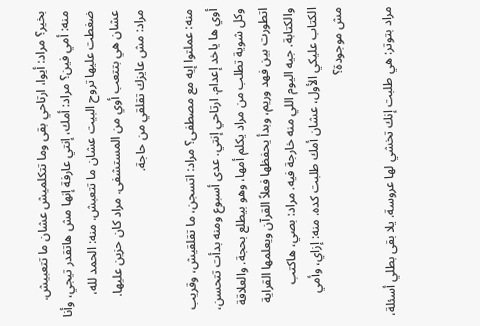بخير؟ مراد: أيوا، ارتاحي بقى وما تتكلميش عشان ما تتعبيش. منه: أمي فين؟ مراد: أمك، إنتي عارفة إنها مش هاتقدر تيجي، وأنا ضغطت عليها تروح البيت عشان ما تتعبش. منه: الحمد لله، عشان هي بتتعب أوي من المستشفى. مراد كان حزين عليها. مراد: مش عايزك تقلقي من حاجة.

منه: عملتوا إيه مع مصطفى؟ مراد: اتسجن، ما تقلقيش، وقريب أوي ها ياخد إعدام. ارتاحي إنتي. عدى أسبوع ومنه بدأت تتحسن، وكل شوية تطلب من مراد يكلم أمها، وهو بيطلع بحجة. والعلاقة اتطورت بين فهد وريم، وبدأ يحفظها فعلاً القرآن ويعلمها القراية والكتابة. جيه اليوم اللي منه خارجة فيه. مراد: بصي، هاكتب الكتاب عليكي الأول، عشان أمك طلبت كده. منه: إزاي، وأمي مش موجودة؟

مراد بتوتر: هي طلبت إنك تخشي لها عروسة. يلا بقى بطلي أسئلة،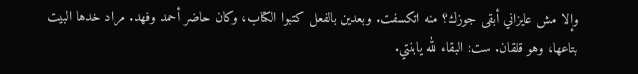وإلا مش عايزاني أبقى جوزك؟ منه اتكسفت. وبعدين بالفعل كتبوا الكتاب، وكان حاضر أحمد وفهد. مراد خدها البيت بتاعها، وهو قلقان. ست: البقاء لله يابنتي.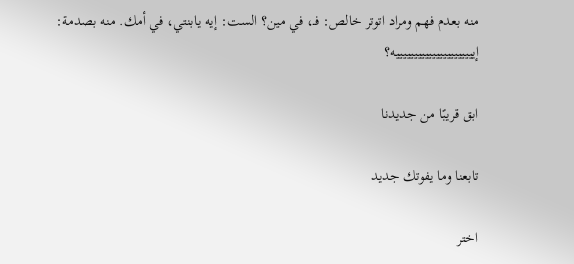منه بعدم فهم ومراد اتوتر خالص: فـ، في مين؟ الست: إيه يابنتي، في أمك. منه بصدمة: إييييييييييييييييييييييه؟

ابق قريبًا من جديدنا

تابعنا وما يفوتك جديد

اختر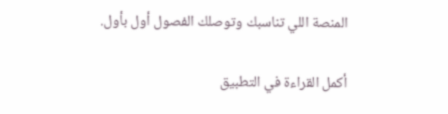المنصة اللي تناسبك وتوصلك الفصول أول بأول.

أكمل القراءة في التطبيق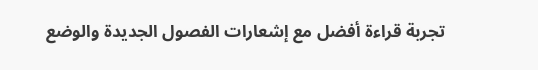تجربة قراءة أفضل مع إشعارات الفصول الجديدة والوضع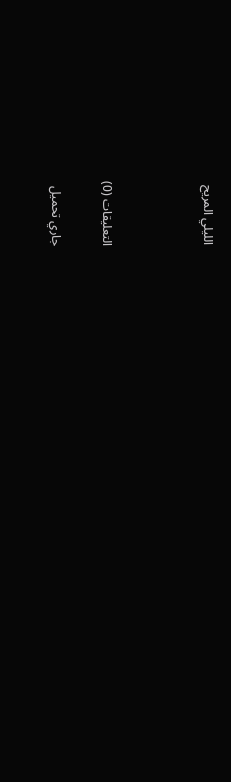الليلي المريح



التعليقات (0)

جاري تحميل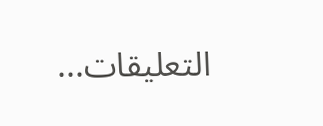التعليقات...